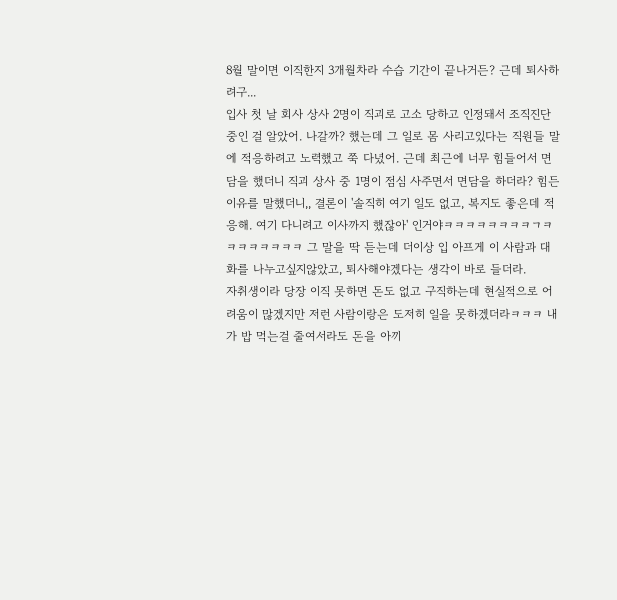8월 말이면 이직한지 3개월차라 수습 기간이 끝나거든? 근데 퇴사하려구...
입사 첫 날 회사 상사 2명이 직괴로 고소 당하고 인정돼서 조직진단 중인 걸 알았어. 나갈까? 했는데 그 일로 몸 사리고있다는 직원들 말에 적응하려고 노력했고 쭉 다녔어. 근데 최근에 너무 힘들어서 면담을 했더니 직괴 상사 중 1명이 점심 사주면서 면담을 하더라? 힘든 이유를 말했더니,, 결론이 '솔직히 여기 일도 없고, 복지도 좋은데 적응해. 여기 다니려고 이사까지 했잖아' 인거야ㅋㅋㅋㅋㅋㅋㅋㅋㄱㅋㅋㅋㅋㅋㅋㅋㅋ 그 말을 딱 듣는데 더이상 입 아프게 이 사람과 대화를 나누고싶지않았고, 퇴사해야겠다는 생각이 바로 들더라.
자취생이라 당장 이직 못하면 돈도 없고 구직하는데 현실적으로 어려움이 많겠지만 저런 사람이랑은 도저히 일을 못하겠더라ㅋㅋㅋ 내가 밥 먹는걸 줄여서라도 돈을 아끼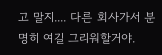고 말지.... 다른 회사가서 분명히 여길 그리워할거야.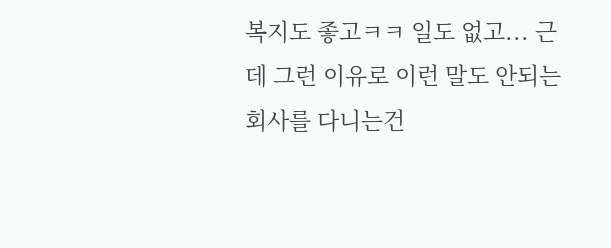복지도 좋고ㅋㅋ 일도 없고... 근데 그런 이유로 이런 말도 안되는 회사를 다니는건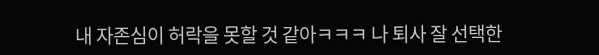내 자존심이 허락을 못할 것 같아ㅋㅋㅋ 나 퇴사 잘 선택한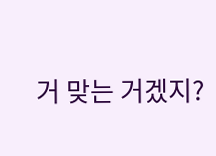거 맞는 거겠지?